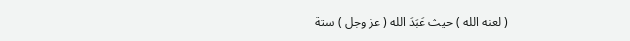( لعنه الله ) حيث عَبَدَ الله ( عز وجل ) ستة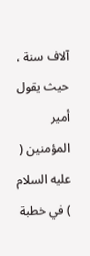آلاف سنة ، حيث يقول أمير المؤمنين ( عليه السلام ) في خطبة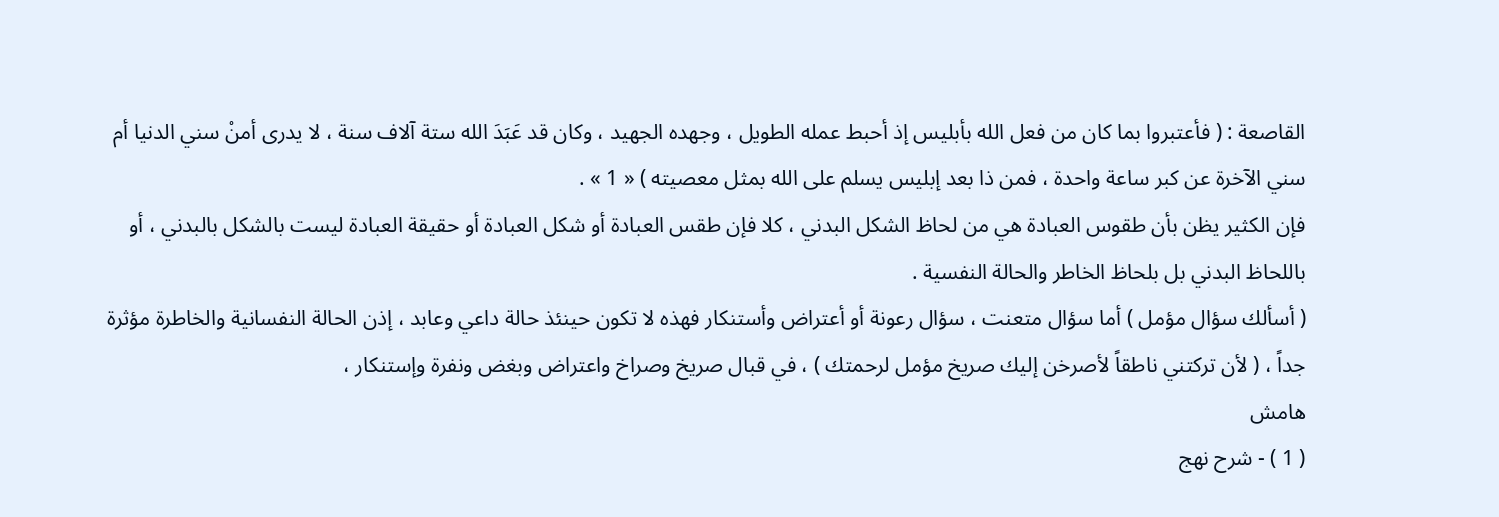القاصعة : ( فأعتبروا بما كان من فعل الله بأبليس إذ أحبط عمله الطويل ، وجهده الجهيد ، وكان قد عَبَدَ الله ستة آلاف سنة ، لا يدرى أمنْ سني الدنيا أم سني الآخرة عن كبر ساعة واحدة ، فمن ذا بعد إبليس يسلم على الله بمثل معصيته ) « 1 » .
فإن الكثير يظن بأن طقوس العبادة هي من لحاظ الشكل البدني ، كلا فإن طقس العبادة أو شكل العبادة أو حقيقة العبادة ليست بالشكل بالبدني ، أو باللحاظ البدني بل بلحاظ الخاطر والحالة النفسية .
( أسألك سؤال مؤمل ) أما سؤال متعنت ، سؤال رعونة أو أعتراض وأستنكار فهذه لا تكون حينئذ حالة داعي وعابد ، إذن الحالة النفسانية والخاطرة مؤثرة جداً ، ( لأن تركتني ناطقاً لأصرخن إليك صريخ مؤمل لرحمتك ) ، في قبال صريخ وصراخ واعتراض وبغض ونفرة وإستنكار ،
هامش
( 1 ) - شرح نهج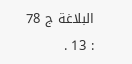البلاغة ج 78 : 13 .